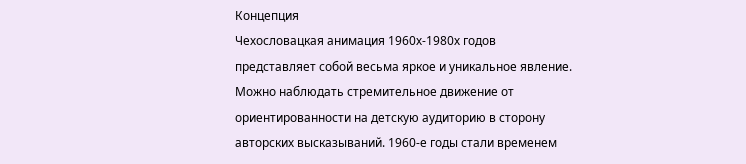Концепция
Чехословацкая анимация 1960х-1980х годов представляет собой весьма яркое и уникальное явление. Можно наблюдать стремительное движение от ориентированности на детскую аудиторию в сторону авторских высказываний. 1960-е годы стали временем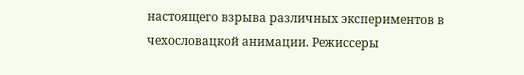настоящего взрыва различных экспериментов в чехословацкой анимации. Режиссеры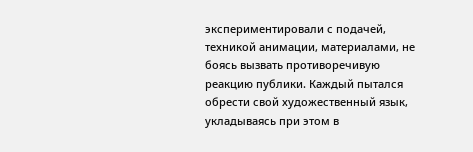экспериментировали с подачей, техникой анимации, материалами, не боясь вызвать противоречивую реакцию публики. Каждый пытался обрести свой художественный язык, укладываясь при этом в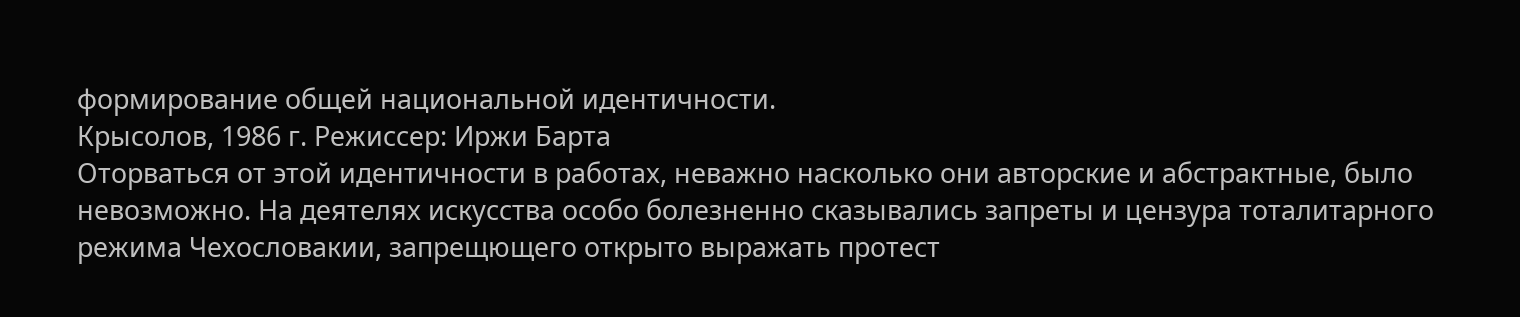формирование общей национальной идентичности.
Крысолов, 1986 г. Режиссер: Иржи Барта
Оторваться от этой идентичности в работах, неважно насколько они авторские и абстрактные, было невозможно. На деятелях искусства особо болезненно сказывались запреты и цензура тоталитарного режима Чехословакии, запрещющего открыто выражать протест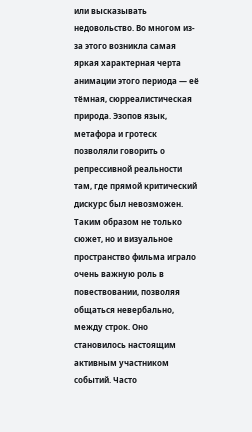или высказывать недовольство. Во многом из-за этого возникла самая яркая характерная черта анимации этого периода — её тёмная, сюрреалистическая природа. Эзопов язык, метафора и гротеск позволяли говорить о репрессивной реальности там, где прямой критический дискурс был невозможен.
Таким образом не только сюжет, но и визуальное пространство фильма играло очень важную роль в повествовании, позволяя общаться невербально, между строк. Оно становилось настоящим активным участником событий. Часто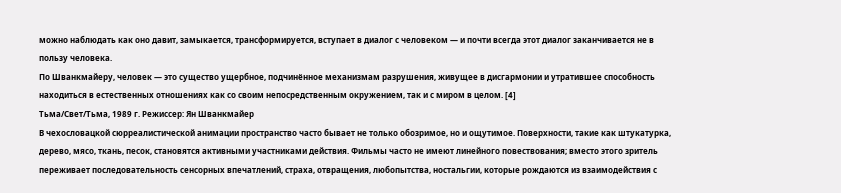можно наблюдать как оно давит, замыкается, трансформируется, вступает в диалог с человеком — и почти всегда этот диалог заканчивается не в пользу человека.
По Шванкмайеру, человек — это существо ущербное, подчинённое механизмам разрушения, живущее в дисгармонии и утратившее способность находиться в естественных отношениях как со своим непосредственным окружением, так и с миром в целом. [4]
Тьма/Свет/Тьма, 1989 г. Режиссер: Ян Шванкмайер
В чехословацкой сюрреалистической анимации пространство часто бывает не только обозримое, но и ощутимое. Поверхности, такие как штукатурка, дерево, мясо, ткань, песок, становятся активными участниками действия. Фильмы часто не имеют линейного повествования; вместо этого зритель переживает последовательность сенсорных впечатлений, страха, отвращения, любопытства, ностальгии, которые рождаются из взаимодействия с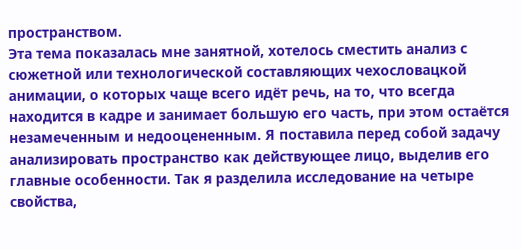пространством.
Эта тема показалась мне занятной, хотелось сместить анализ с сюжетной или технологической составляющих чехословацкой анимации, о которых чаще всего идёт речь, на то, что всегда находится в кадре и занимает большую его часть, при этом остаётся незамеченным и недооцененным. Я поставила перед собой задачу анализировать пространство как действующее лицо, выделив его главные особенности. Так я разделила исследование на четыре свойства,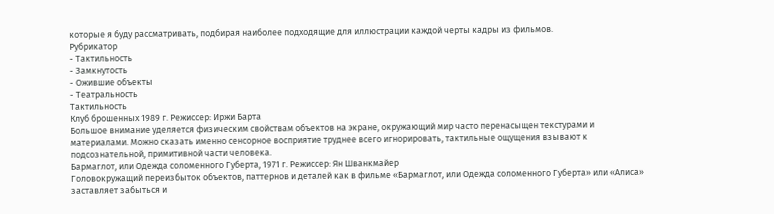которые я буду рассматривать, подбирая наиболее подходящие для иллюстрации каждой черты кадры из фильмов.
Рубрикатор
- Тактильность
- Замкнутость
- Ожившие объекты
- Театральность
Тактильность
Клуб брошенных 1989 г. Режиссер: Иржи Барта
Большое внимание уделяется физическим свойствам объектов на экране, окружающий мир часто перенасыщен текстурами и материалами. Можно сказать именно сенсорное восприятие труднее всего игнорировать, тактильные ощущения взывают к подсознательной, примитивной части человека.
Бармаглот, или Одежда соломенного Губерта, 1971 г. Режиссер: Ян Шванкмайер
Головокружащий переизбыток объектов, паттернов и деталей как в фильме «Бармаглот, или Одежда соломенного Губерта» или «Алиса» заставляет забыться и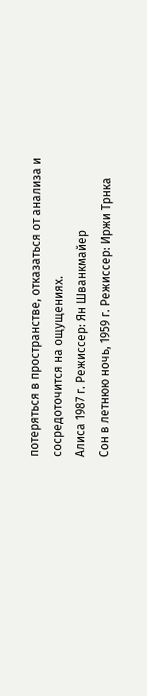потеряться в пространстве, отказаться от анализа и сосредоточится на ощущениях.
Алиса 1987 г. Режиссер: Ян Шванкмайер
Сон в летнюю ночь, 1959 г. Режиссер: Иржи Трнка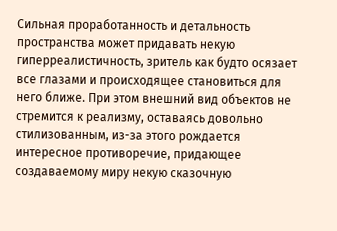Сильная проработанность и детальность пространства может придавать некую гиперреалистичность, зритель как будто осязает все глазами и происходящее становиться для него ближе. При этом внешний вид объектов не стремится к реализму, оставаясь довольно стилизованным, из-за этого рождается интересное противоречие, придающее создаваемому миру некую сказочную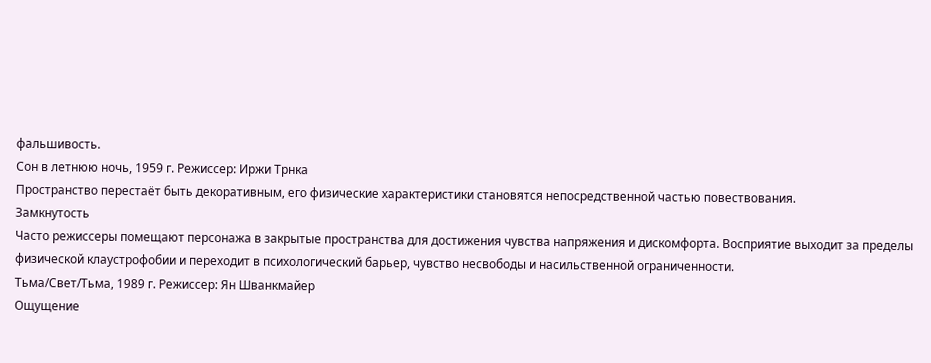фальшивость.
Сон в летнюю ночь, 1959 г. Режиссер: Иржи Трнка
Пространство перестаёт быть декоративным, его физические характеристики становятся непосредственной частью повествования.
Замкнутость
Часто режиссеры помещают персонажа в закрытые пространства для достижения чувства напряжения и дискомфорта. Восприятие выходит за пределы физической клаустрофобии и переходит в психологический барьер, чувство несвободы и насильственной ограниченности.
Тьма/Свет/Тьма, 1989 г. Режиссер: Ян Шванкмайер
Ощущение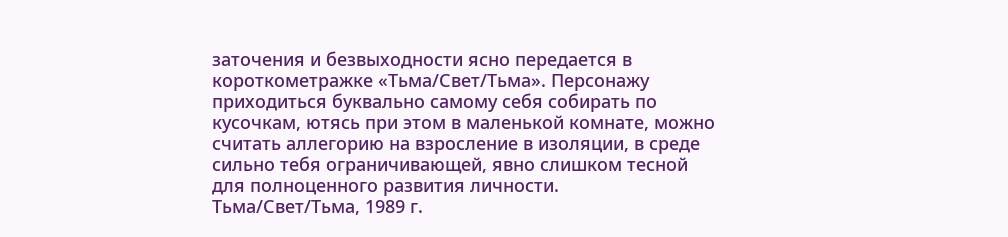заточения и безвыходности ясно передается в короткометражке «Тьма/Свет/Тьма». Персонажу приходиться буквально самому себя собирать по кусочкам, ютясь при этом в маленькой комнате, можно считать аллегорию на взросление в изоляции, в среде сильно тебя ограничивающей, явно слишком тесной для полноценного развития личности.
Тьма/Свет/Тьма, 1989 г.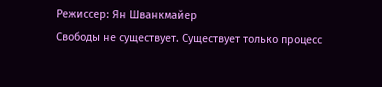Режиссер: Ян Шванкмайер
Свободы не существует. Существует только процесс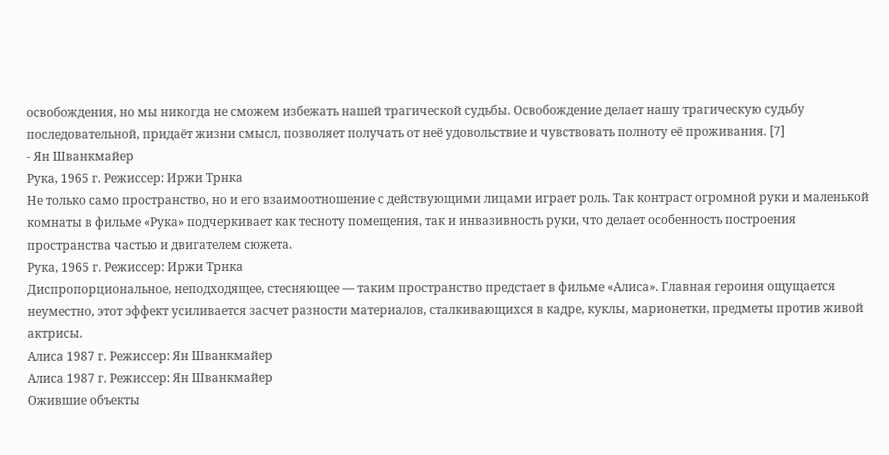освобождения, но мы никогда не сможем избежать нашей трагической судьбы. Освобождение делает нашу трагическую судьбу последовательной, придаёт жизни смысл, позволяет получать от неё удовольствие и чувствовать полноту её проживания. [7]
- Ян Шванкмайер
Рука, 1965 г. Режиссер: Иржи Трнка
Не только само пространство, но и его взаимоотношение с действующими лицами играет роль. Так контраст огромной руки и маленькой комнаты в фильме «Рука» подчеркивает как тесноту помещения, так и инвазивность руки, что делает особенность построения пространства частью и двигателем сюжета.
Рука, 1965 г. Режиссер: Иржи Трнка
Диспропорциональное, неподходящее, стесняющее — таким пространство предстает в фильме «Алиса». Главная героиня ощущается неуместно, этот эффект усиливается засчет разности материалов, сталкивающихся в кадре, куклы, марионетки, предметы против живой актрисы.
Алиса 1987 г. Режиссер: Ян Шванкмайер
Алиса 1987 г. Режиссер: Ян Шванкмайер
Ожившие объекты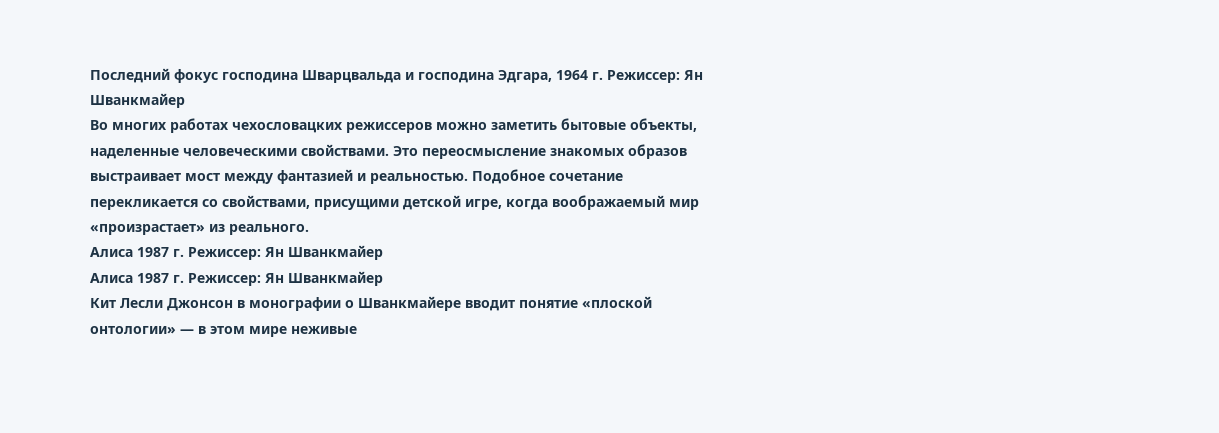Последний фокус господина Шварцвальда и господина Эдгара, 1964 г. Режиссер: Ян Шванкмайер
Во многих работах чехословацких режиссеров можно заметить бытовые объекты, наделенные человеческими свойствами. Это переосмысление знакомых образов выстраивает мост между фантазией и реальностью. Подобное сочетание перекликается со свойствами, присущими детской игре, когда воображаемый мир «произрастает» из реального.
Алиса 1987 г. Режиссер: Ян Шванкмайер
Алиса 1987 г. Режиссер: Ян Шванкмайер
Кит Лесли Джонсон в монографии о Шванкмайере вводит понятие «плоской онтологии» — в этом мире неживые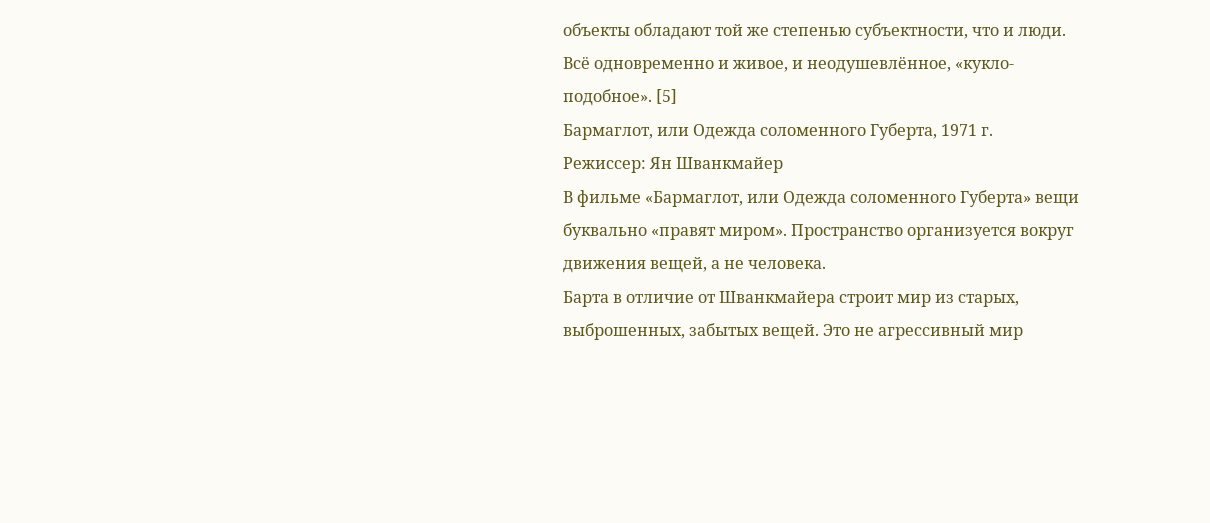объекты обладают той же степенью субъектности, что и люди. Всё одновременно и живое, и неодушевлённое, «кукло-подобное». [5]
Бармаглот, или Одежда соломенного Губерта, 1971 г. Режиссер: Ян Шванкмайер
В фильме «Бармаглот, или Одежда соломенного Губерта» вещи буквально «правят миром». Пространство организуется вокруг движения вещей, а не человека.
Барта в отличие от Шванкмайера строит мир из старых, выброшенных, забытых вещей. Это не агрессивный мир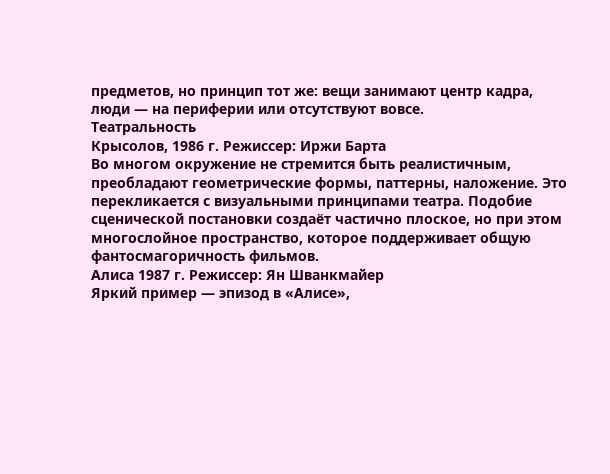предметов, но принцип тот же: вещи занимают центр кадра, люди — на периферии или отсутствуют вовсе.
Театральность
Крысолов, 1986 г. Режиссер: Иржи Барта
Во многом окружение не стремится быть реалистичным, преобладают геометрические формы, паттерны, наложение. Это перекликается с визуальными принципами театра. Подобие сценической постановки создаёт частично плоское, но при этом многослойное пространство, которое поддерживает общую фантосмагоричность фильмов.
Алиса 1987 г. Режиссер: Ян Шванкмайер
Яркий пример — эпизод в «Алисе»,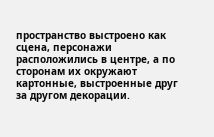пространство выстроено как сцена, персонажи расположились в центре, а по сторонам их окружают картонные, выстроенные друг за другом декорации.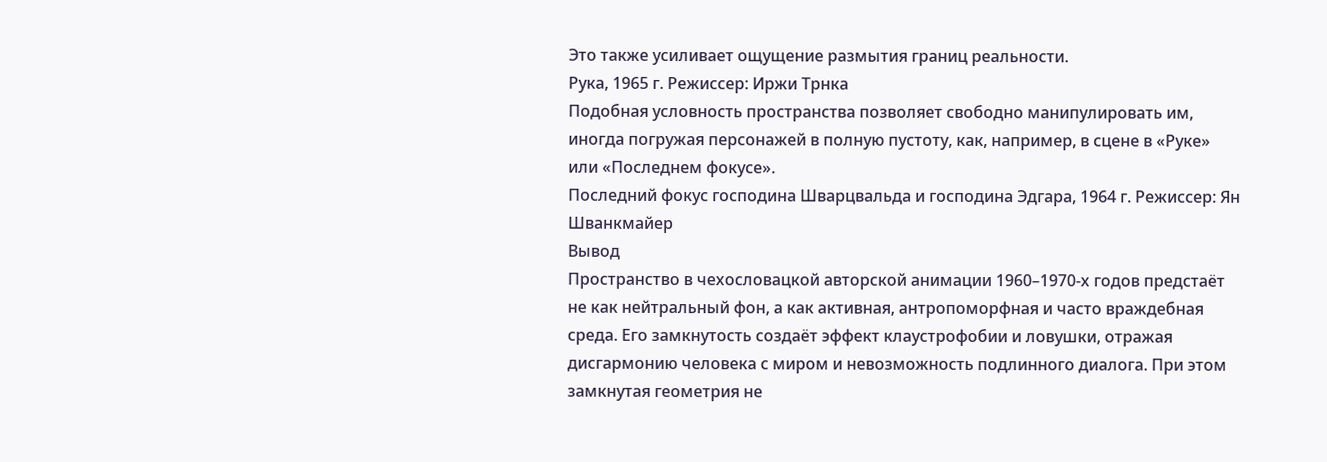Это также усиливает ощущение размытия границ реальности.
Рука, 1965 г. Режиссер: Иржи Трнка
Подобная условность пространства позволяет свободно манипулировать им, иногда погружая персонажей в полную пустоту, как, например, в сцене в «Руке» или «Последнем фокусе».
Последний фокус господина Шварцвальда и господина Эдгара, 1964 г. Режиссер: Ян Шванкмайер
Вывод
Пространство в чехословацкой авторской анимации 1960–1970-х годов предстаёт не как нейтральный фон, а как активная, антропоморфная и часто враждебная среда. Его замкнутость создаёт эффект клаустрофобии и ловушки, отражая дисгармонию человека с миром и невозможность подлинного диалога. При этом замкнутая геометрия не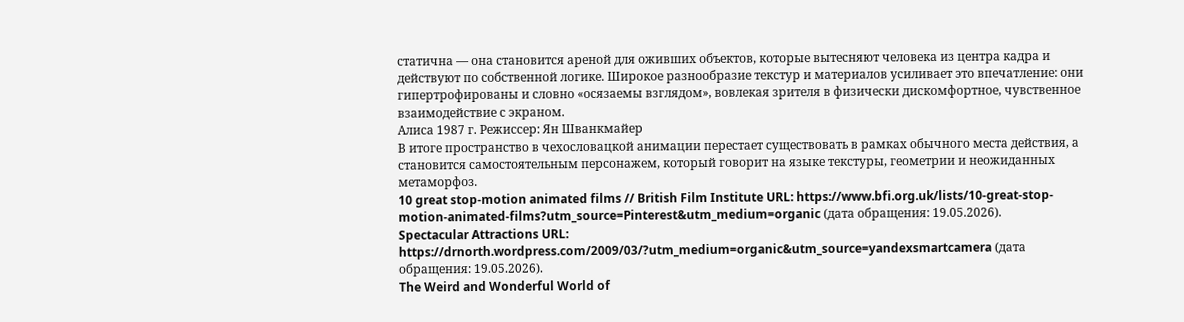статична — она становится ареной для оживших объектов, которые вытесняют человека из центра кадра и действуют по собственной логике. Широкое разнообразие текстур и материалов усиливает это впечатление: они гипертрофированы и словно «осязаемы взглядом», вовлекая зрителя в физически дискомфортное, чувственное взаимодействие с экраном.
Алиса 1987 г. Режиссер: Ян Шванкмайер
В итоге пространство в чехословацкой анимации перестает существовать в рамках обычного места действия, а становится самостоятельным персонажем, который говорит на языке текстуры, геометрии и неожиданных метаморфоз.
10 great stop-motion animated films // British Film Institute URL: https://www.bfi.org.uk/lists/10-great-stop-motion-animated-films?utm_source=Pinterest&utm_medium=organic (дата обращения: 19.05.2026).
Spectacular Attractions URL: https://drnorth.wordpress.com/2009/03/?utm_medium=organic&utm_source=yandexsmartcamera (дата обращения: 19.05.2026).
The Weird and Wonderful World of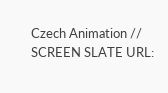Czech Animation // SCREEN SLATE URL: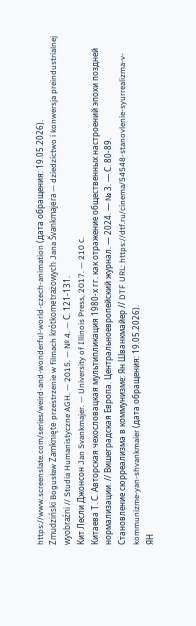https://www.screenslate.com/series/weird-and-wonderful-world-czech-animation (дата обращения: 19.05.2026).
Zmudziński Bogusław Zamknięte przestrzenie w filmach krótkometrażowych Jana Švankmajera — dziedzictwo i konwersja preindustrialnej wyobraźni // Studia Humanistyczne AGH. — 2015. — № 4. — С. 121-131.
Кит Лесли Джонсон Jan Svankmajer. — University of Illinois Press, 2017. — 210 с.
Китаева Т. С. Авторская чехословацкая мультипликация 1980-х гг. как отражение общественных настроений эпохи поздней нормализации. // Вишеградская Европа. Центральноевропейский журнал. — 2024. — № 3. — С. 80-89.
Становление сюрреализма в коммунизме: Ян Шванкмайер // DTF URL: https://dtf.ru/cinema/54548-stanovlenie-syurrealizma-v-kommunizme-yan-shvankmaier (дата обращения: 19.05.2026).
ЯН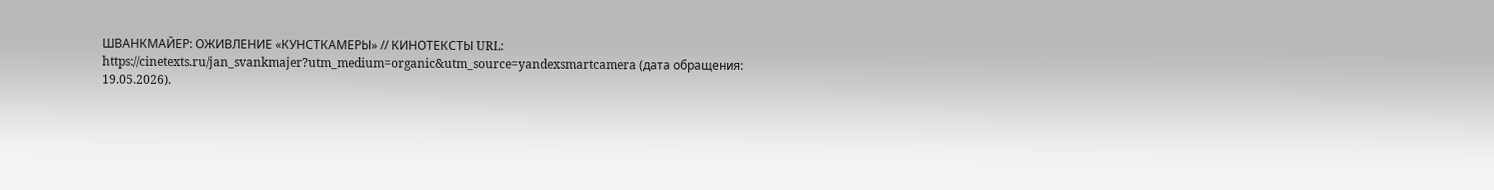ШВАНКМАЙЕР: ОЖИВЛЕНИЕ «КУНСТКАМЕРЫ» // КИНОТЕКСТЫ URL: https://cinetexts.ru/jan_svankmajer?utm_medium=organic&utm_source=yandexsmartcamera (дата обращения: 19.05.2026).